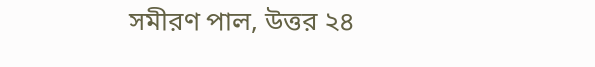সমীরণ পাল, উত্তর ২৪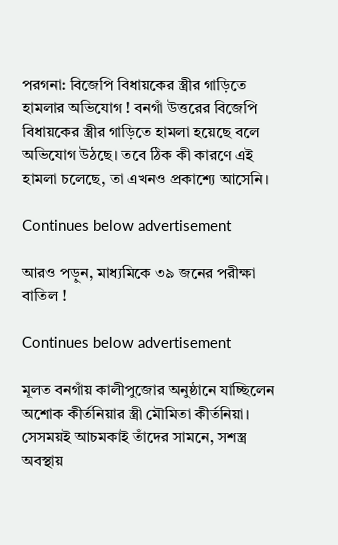পরগনা: বিজেপি বিধায়কের স্ত্রীর গাড়িতে হামলার অভিযোগ ! বনগাঁ উত্তরের বিজেপি বিধায়কের স্ত্রীর গাড়িতে হামলা হয়েছে বলে অভিযোগ উঠছে। তবে ঠিক কী কারণে এই হামলা চলেছে, তা এখনও প্রকাশ্যে আসেনি।

Continues below advertisement

আরও পড়ুন, মাধ্যমিকে ৩৯ জনের পরীক্ষা বাতিল !

Continues below advertisement

মূলত বনগাঁয় কালীপুজোর অনুষ্ঠানে যাচ্ছিলেন অশোক কীর্তনিয়ার স্ত্রী মৌমিতা কীর্তনিয়া।  সেসময়ই আচমকাই তাঁদের সামনে, সশস্ত্র অবস্থায়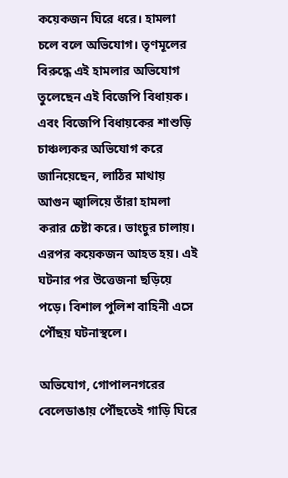কয়েকজন ঘিরে ধরে। হামলা চলে বলে অভিযোগ। তৃণমূলের বিরুদ্ধে এই হামলার অভিযোগ তুলেছেন এই বিজেপি বিধায়ক। এবং বিজেপি বিধায়কের শাশুড়ি চাঞ্চল্যকর অভিযোগ করে জানিয়েছেন, লাঠির মাথায় আগুন জ্বালিয়ে তাঁরা হামলা করার চেষ্টা করে। ভাংচুর চালায়। এরপর কয়েকজন আহত হয়। এই ঘটনার পর উত্তেজনা ছড়িয়ে পড়ে। বিশাল পুলিশ বাহিনী এসে পৌঁছয় ঘটনাস্থলে।

অভিযোগ, গোপালনগরের বেলেডাঙায় পৌঁছতেই গাড়ি ঘিরে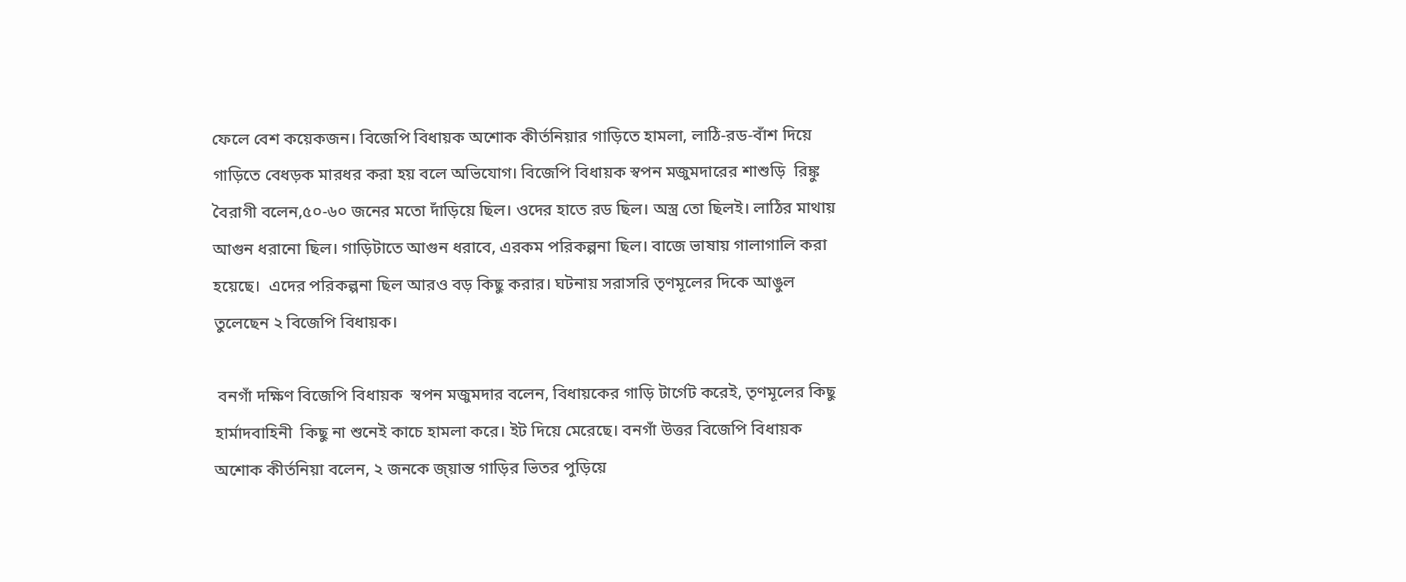ফেলে বেশ কয়েকজন। বিজেপি বিধায়ক অশোক কীর্তনিয়ার গাড়িতে হামলা, লাঠি-রড-বাঁশ দিয়ে গাড়িতে বেধড়ক মারধর করা হয় বলে অভিযোগ। বিজেপি বিধায়ক স্বপন মজুমদারের শাশুড়ি  রিঙ্কু বৈরাগী বলেন,৫০-৬০ জনের মতো দাঁড়িয়ে ছিল। ওদের হাতে রড ছিল। অস্ত্র তো ছিলই। লাঠির মাথায় আগুন ধরানো ছিল। গাড়িটাতে আগুন ধরাবে, এরকম পরিকল্পনা ছিল। বাজে ভাষায় গালাগালি করা হয়েছে।  এদের পরিকল্পনা ছিল আরও বড় কিছু করার। ঘটনায় সরাসরি তৃণমূলের দিকে আঙুল তুলেছেন ২ বিজেপি বিধায়ক।

 বনগাঁ দক্ষিণ বিজেপি বিধায়ক  স্বপন মজুমদার বলেন, বিধায়কের গাড়ি টার্গেট করেই, তৃণমূলের কিছু হার্মাদবাহিনী  কিছু না শুনেই কাচে হামলা করে। ইট দিয়ে মেরেছে। বনগাঁ উত্তর বিজেপি বিধায়ক  অশোক কীর্তনিয়া বলেন, ২ জনকে জ্য়ান্ত গাড়ির ভিতর পুড়িয়ে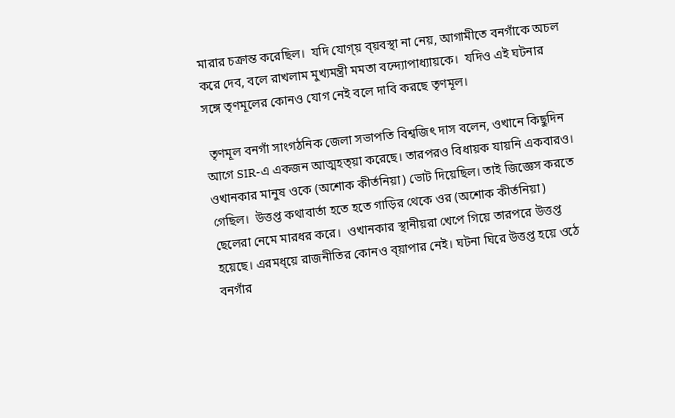মারার চক্রান্ত করেছিল।  যদি যোগ্য় ব্য়বস্থা না নেয়, আগামীতে বনগাঁকে অচল করে দেব, বলে রাখলাম মুখ্যমন্ত্রী মমতা বন্দ্যোপাধ্যায়কে।  যদিও এই ঘটনার সঙ্গে তৃণমূলের কোনও যোগ নেই বলে দাবি করছে তৃণমূল।

 তৃণমূল বনগাঁ সাংগঠনিক জেলা সভাপতি বিশ্বজিৎ দাস বলেন, ওখানে কিছুদিন আগে SIR-এ একজন আত্মহত্য়া করেছে। তারপরও বিধায়ক যায়নি একবারও। ওখানকার মানুষ ওকে (অশোক কীর্তনিয়া) ভোট দিয়েছিল। তাই জিজ্ঞেস করতে গেছিল।  উত্তপ্ত কথাবার্তা হতে হতে গাড়ির থেকে ওর (অশোক কীর্তনিয়া) ছেলেরা নেমে মারধর করে।  ওখানকার স্থানীয়রা খেপে গিয়ে তারপরে উত্তপ্ত হয়েছে। এরমধ্য়ে রাজনীতির কোনও ব্য়াপার নেই। ঘটনা ঘিরে উত্তপ্ত হয়ে ওঠে বনগাঁর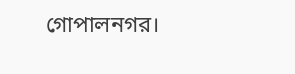গোপালনগর।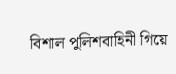বিশাল পুলিশবাহিনী গিয়ে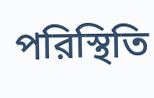পরিস্থিতি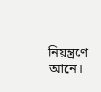নিয়ন্ত্রণে আনে।